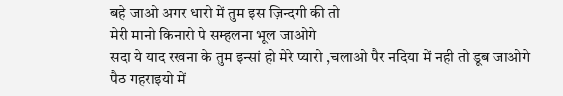बहे जाओ अगर धारो में तुम इस ज़िन्दगी की तो
मेरी मानो किनारो पे सम्हलना भूल जाओगे
सदा ये याद रखना के तुम इन्सां हो मेरे प्यारो ,चलाओ पैर नदिया में नही तो डूब जाओगे
पैठ गहराइयो में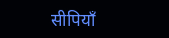सीपियाँ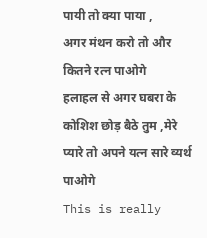पायी तो क्या पाया ,
अगर मंथन करो तो और कितने रत्न पाओगे
हलाहल से अगर घबरा के कोशिश छोड़ बैठे तुम ,मेरे प्यारे तो अपने यत्न सारे व्यर्थ पाओगे
This is really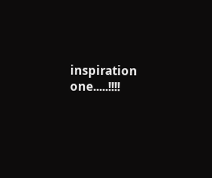inspiration one.....!!!!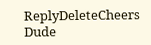ReplyDeleteCheers Dude